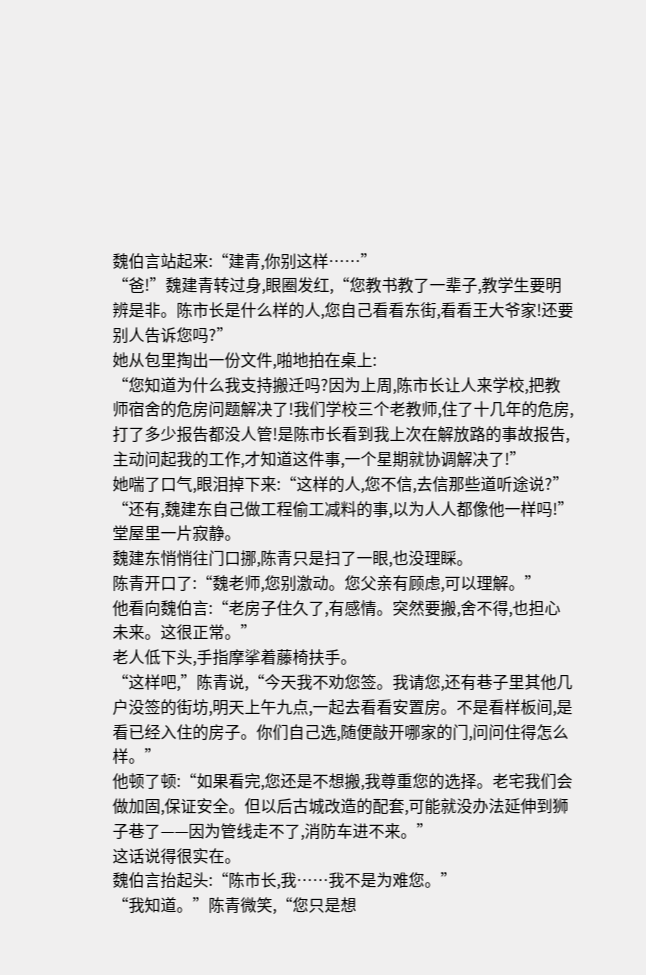魏伯言站起来:“建青,你别这样……”
“爸!”魏建青转过身,眼圈发红,“您教书教了一辈子,教学生要明辨是非。陈市长是什么样的人,您自己看看东街,看看王大爷家!还要别人告诉您吗?”
她从包里掏出一份文件,啪地拍在桌上:
“您知道为什么我支持搬迁吗?因为上周,陈市长让人来学校,把教师宿舍的危房问题解决了!我们学校三个老教师,住了十几年的危房,打了多少报告都没人管!是陈市长看到我上次在解放路的事故报告,主动问起我的工作,才知道这件事,一个星期就协调解决了!”
她喘了口气,眼泪掉下来:“这样的人,您不信,去信那些道听途说?”
“还有,魏建东自己做工程偷工减料的事,以为人人都像他一样吗!”
堂屋里一片寂静。
魏建东悄悄往门口挪,陈青只是扫了一眼,也没理睬。
陈青开口了:“魏老师,您别激动。您父亲有顾虑,可以理解。”
他看向魏伯言:“老房子住久了,有感情。突然要搬,舍不得,也担心未来。这很正常。”
老人低下头,手指摩挲着藤椅扶手。
“这样吧,”陈青说,“今天我不劝您签。我请您,还有巷子里其他几户没签的街坊,明天上午九点,一起去看看安置房。不是看样板间,是看已经入住的房子。你们自己选,随便敲开哪家的门,问问住得怎么样。”
他顿了顿:“如果看完,您还是不想搬,我尊重您的选择。老宅我们会做加固,保证安全。但以后古城改造的配套,可能就没办法延伸到狮子巷了——因为管线走不了,消防车进不来。”
这话说得很实在。
魏伯言抬起头:“陈市长,我……我不是为难您。”
“我知道。”陈青微笑,“您只是想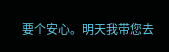要个安心。明天我带您去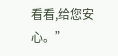看看,给您安心。”